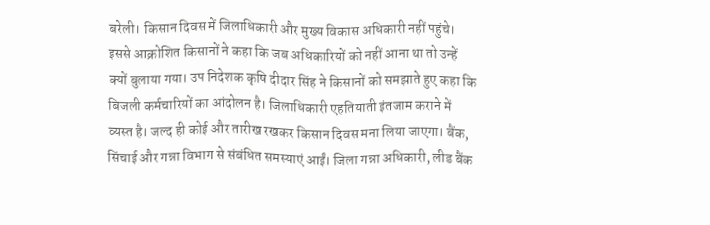बरेली। किसान दिवस में जिलाधिकारी और मुख्य विकास अधिकारी नहीं पहुंचे। इससे आक्रोशित किसानों ने कहा कि जब अधिकारियों को नहीं आना था तो उन्हें क्यों बुलाया गया। उप निदेशक कृषि दीदार सिंह ने किसानों को समझाते हुए कहा कि बिजली कर्मचारियों का आंदोलन है। जिलाधिकारी एहतियाती इंतजाम कराने में व्यस्त है। जल्द ही कोई और तारीख रखकर किसान दिवस मना लिया जाएगा। बैंक, सिंचाई और गन्ना विभाग से संबंधित समस्याएं आईं। जिला गन्ना अधिकारी, लीड बैंक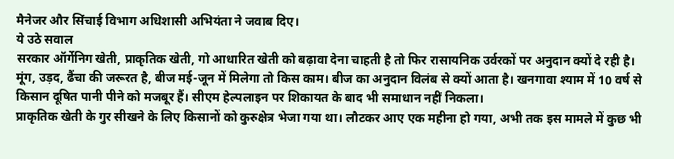मैनेजर और सिंचाई विभाग अधिशासी अभियंता ने जवाब दिए।
ये उठे सवाल
सरकार ऑर्गेनिग खेती, प्राकृतिक खेती, गो आधारित खेती को बढ़ावा देना चाहती है तो फिर रासायनिक उर्वरकों पर अनुदान क्यों दे रही है।
मूंग, उड़द, ढैंचा की जरूरत है, बीज मई-जून में मिलेगा तो किस काम। बीज का अनुदान विलंब से क्यों आता है। खनगावा श्याम में 10 वर्ष से किसान दूषित पानी पीने को मजबूर हैं। सीएम हेल्पलाइन पर शिकायत के बाद भी समाधान नहीं निकला।
प्राकृतिक खेती के गुर सीखने के लिए किसानों को कुरुक्षेत्र भेजा गया था। लौटकर आए एक महीना हो गया, अभी तक इस मामले में कुछ भी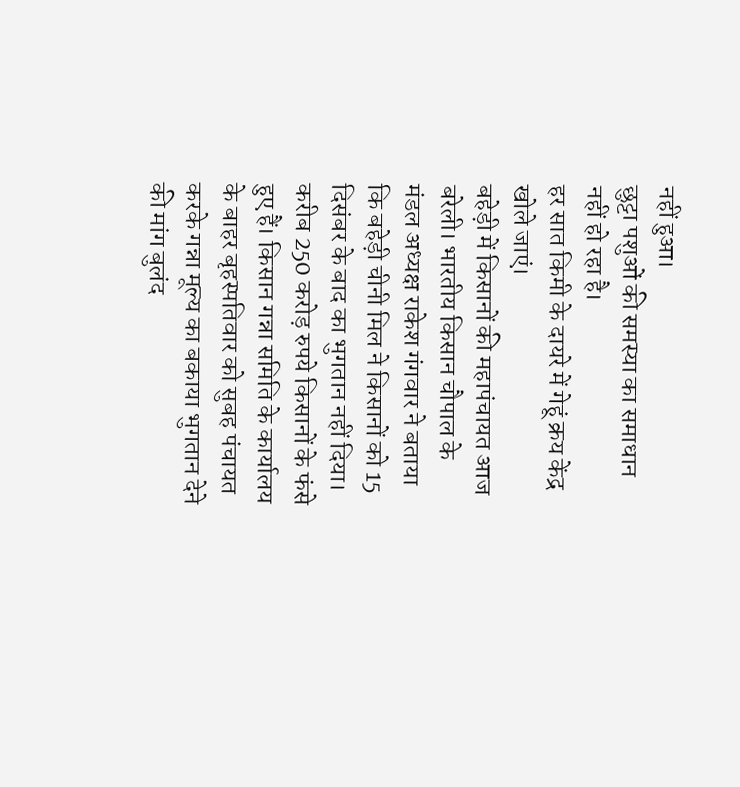नहीं हुआ।
छुट्टा पशुओं की समस्या का समाधान नहीं हो रहा है।
हर सात किमी के दायरे में गेहूं क्रय केंद्र खोले जाएं।
बहेड़ी में किसानों की महापंचायत आज
बरेली। भारतीय किसान चौपाल के मंडल अध्यक्ष राकेश गंगवार ने बताया कि बहेड़ी चीनी मिल ने किसानों को 15 दिसंबर के बाद का भुगतान नहीं दिया। करीब 250 करोड़ रुपये किसानों के फंसे हुए हैं। किसान गन्ना समिति के कार्यालय के बाहर बृहस्पतिवार को सुबह पंचायत करके गन्ना मूल्य का बकाया भुगतान देने की मांग बुलंद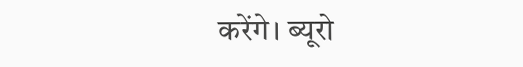करेंगे। ब्यूरो